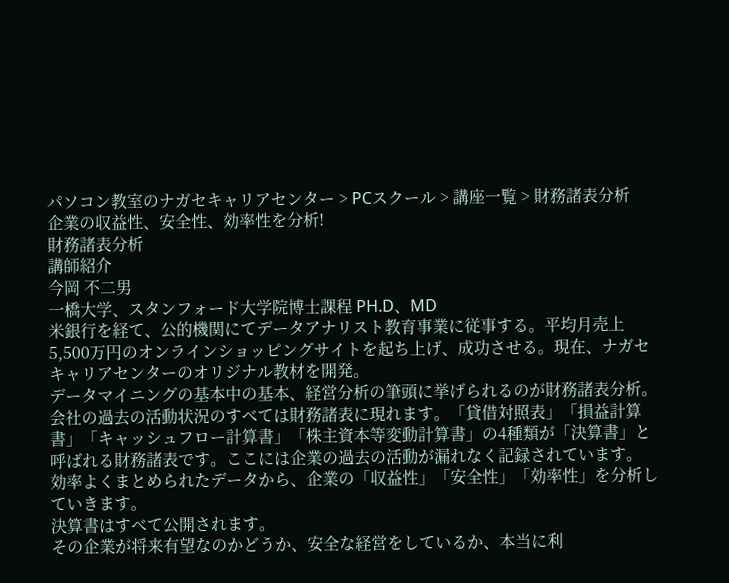パソコン教室のナガセキャリアセンター > PCスクール > 講座一覧 > 財務諸表分析
企業の収益性、安全性、効率性を分析!
財務諸表分析
講師紹介
今岡 不二男
一橋大学、スタンフォード大学院博士課程 PH.D、MD
米銀行を経て、公的機関にてデータアナリスト教育事業に従事する。平均月売上5,500万円のオンラインショッピングサイトを起ち上げ、成功させる。現在、ナガセキャリアセンターのオリジナル教材を開発。
データマイニングの基本中の基本、経営分析の筆頭に挙げられるのが財務諸表分析。
会社の過去の活動状況のすべては財務諸表に現れます。「貸借対照表」「損益計算書」「キャッシュフロー計算書」「株主資本等変動計算書」の4種類が「決算書」と呼ばれる財務諸表です。ここには企業の過去の活動が漏れなく記録されています。
効率よくまとめられたデータから、企業の「収益性」「安全性」「効率性」を分析していきます。
決算書はすべて公開されます。
その企業が将来有望なのかどうか、安全な経営をしているか、本当に利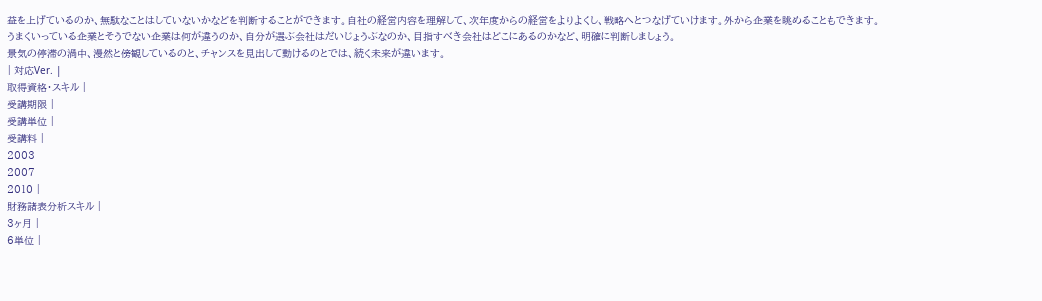益を上げているのか、無駄なことはしていないかなどを判断することができます。自社の経営内容を理解して、次年度からの経営をよりよくし、戦略へとつなげていけます。外から企業を眺めることもできます。
うまくいっている企業とそうでない企業は何が違うのか、自分が選ぶ会社はだいじょうぶなのか、目指すべき会社はどこにあるのかなど、明確に判断しましょう。
景気の停滞の渦中、漫然と傍観しているのと、チャンスを見出して動けるのとでは、続く未来が違います。
| 対応Ver. |
取得資格・スキル |
受講期限 |
受講単位 |
受講料 |
2003
2007
2010 |
財務諸表分析スキル |
3ヶ月 |
6単位 |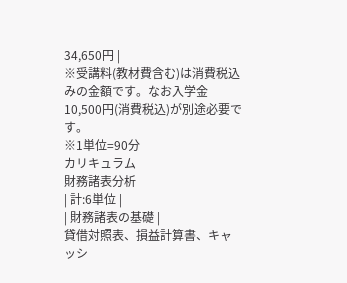34,650円 |
※受講料(教材費含む)は消費税込みの金額です。なお入学金10,500円(消費税込)が別途必要です。
※1単位=90分
カリキュラム
財務諸表分析
| 計:6単位 |
| 財務諸表の基礎 |
貸借対照表、損益計算書、キャッシ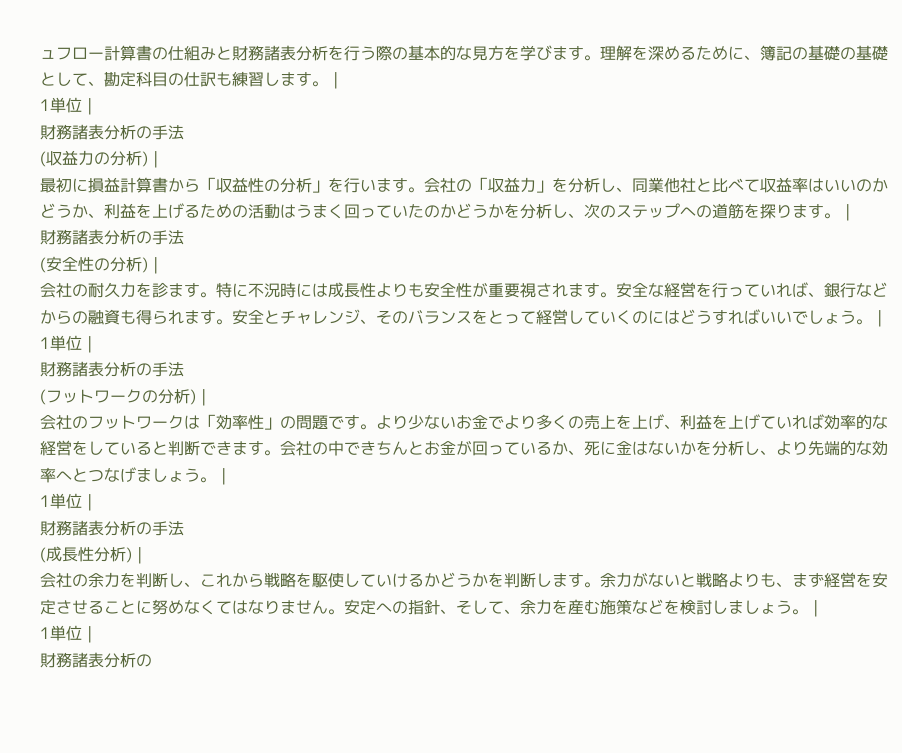ュフロー計算書の仕組みと財務諸表分析を行う際の基本的な見方を学びます。理解を深めるために、簿記の基礎の基礎として、勘定科目の仕訳も練習します。 |
1単位 |
財務諸表分析の手法
(収益力の分析) |
最初に損益計算書から「収益性の分析」を行います。会社の「収益力」を分析し、同業他社と比べて収益率はいいのかどうか、利益を上げるための活動はうまく回っていたのかどうかを分析し、次のステップへの道筋を探ります。 |
財務諸表分析の手法
(安全性の分析) |
会社の耐久力を診ます。特に不況時には成長性よりも安全性が重要視されます。安全な経営を行っていれば、銀行などからの融資も得られます。安全とチャレンジ、そのバランスをとって経営していくのにはどうすればいいでしょう。 |
1単位 |
財務諸表分析の手法
(フットワークの分析) |
会社のフットワークは「効率性」の問題です。より少ないお金でより多くの売上を上げ、利益を上げていれば効率的な経営をしていると判断できます。会社の中できちんとお金が回っているか、死に金はないかを分析し、より先端的な効率へとつなげましょう。 |
1単位 |
財務諸表分析の手法
(成長性分析) |
会社の余力を判断し、これから戦略を駆使していけるかどうかを判断します。余力がないと戦略よりも、まず経営を安定させることに努めなくてはなりません。安定への指針、そして、余力を産む施策などを検討しましょう。 |
1単位 |
財務諸表分析の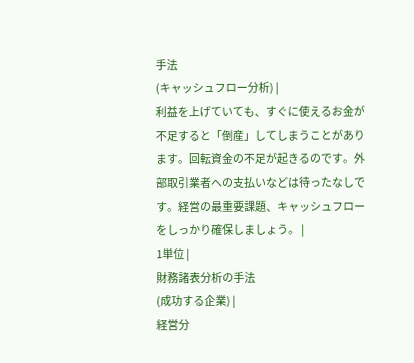手法
(キャッシュフロー分析) |
利益を上げていても、すぐに使えるお金が不足すると「倒産」してしまうことがあります。回転資金の不足が起きるのです。外部取引業者への支払いなどは待ったなしです。経営の最重要課題、キャッシュフローをしっかり確保しましょう。 |
1単位 |
財務諸表分析の手法
(成功する企業) |
経営分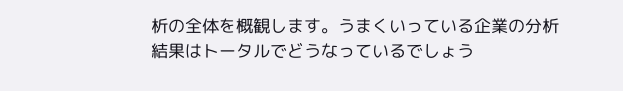析の全体を概観します。うまくいっている企業の分析結果はトータルでどうなっているでしょう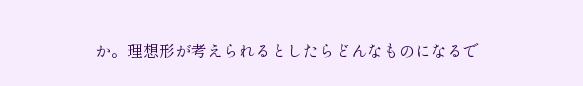か。理想形が考えられるとしたらどんなものになるで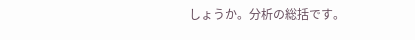しょうか。分析の総括です。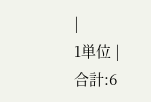|
1単位 |
合計:6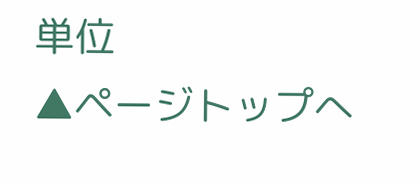単位
▲ページトップへ